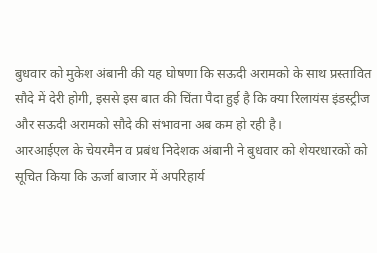बुधवार को मुकेश अंबानी की यह घोषणा कि सऊदी अरामको के साथ प्रस्तावित सौदे में देरी होगी, इससे इस बात की चिंता पैदा हुई है कि क्या रिलायंस इंडस्ट्रीज और सऊदी अरामको सौदे की संभावना अब कम हो रही है।
आरआईएल के चेयरमैन व प्रबंध निदेशक अंबानी ने बुधवार को शेयरधारकों को सूचित किया कि ऊर्जा बाजार में अपरिहार्य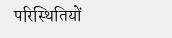परिस्थितियों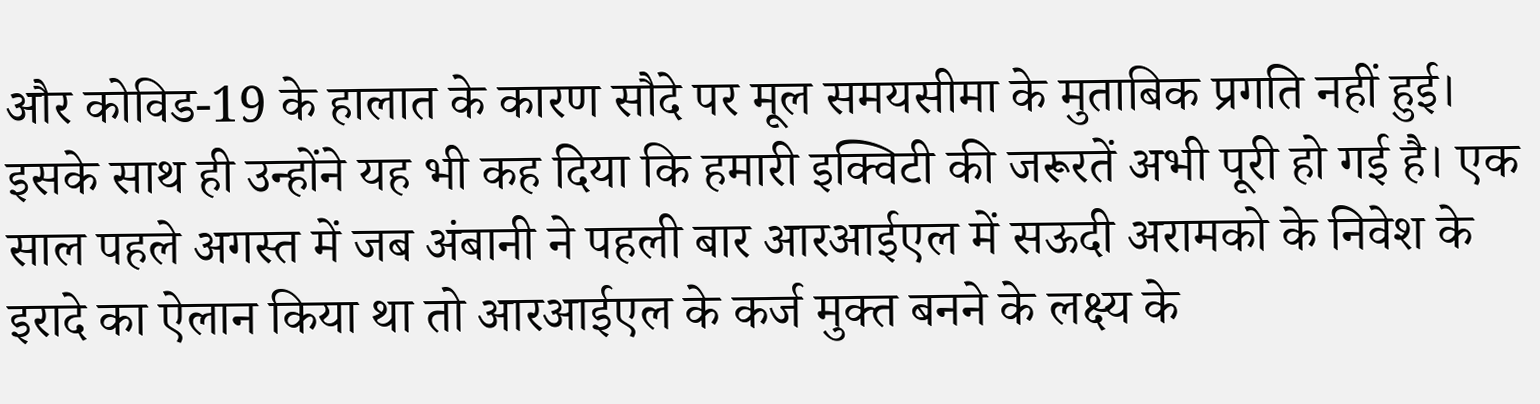और कोविड-19 के हालात के कारण सौदे पर मूल समयसीमा के मुताबिक प्रगति नहीं हुई। इसके साथ ही उन्होंने यह भी कह दिया कि हमारी इक्विटी की जरूरतें अभी पूरी हो गई है। एक साल पहले अगस्त में जब अंबानी ने पहली बार आरआईएल में सऊदी अरामको के निवेश के इरादे का ऐलान किया था तो आरआईएल के कर्ज मुक्त बनने के लक्ष्य के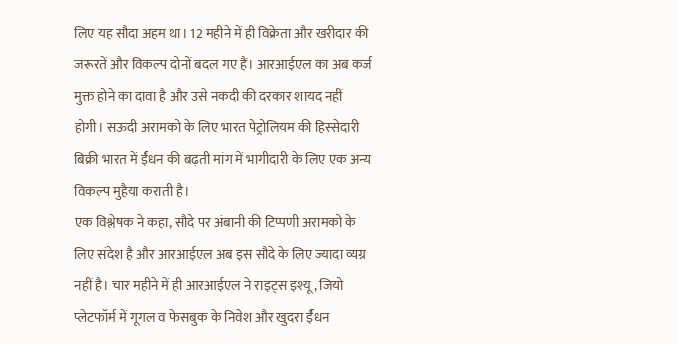लिए यह सौदा अहम था। 12 महीने में ही विक्रेता और खरीदार की जरूरतें और विकल्प दोनों बदल गए हैं। आरआईएल का अब कर्ज मुक्त होने का दावा है और उसे नकदी की दरकार शायद नहीं होगी। सऊदी अरामको के लिए भारत पेट्रोलियम की हिस्सेदारी बिक्री भारत में र्ईंधन की बढ़ती मांग में भागीदारी के लिए एक अन्य विकल्प मुहैया कराती है।
एक विश्लेषक ने कहा, सौदे पर अंबानी की टिप्पणी अरामको के लिए संदेश है और आरआईएल अब इस सौदे के लिए ज्यादा व्यग्र नहीं है। चार महीने में ही आरआईएल ने राइट्स इश्यू, जियो प्लेटफॉर्म में गूगल व फेसबुक के निवेश और खुदरा र्ईंधन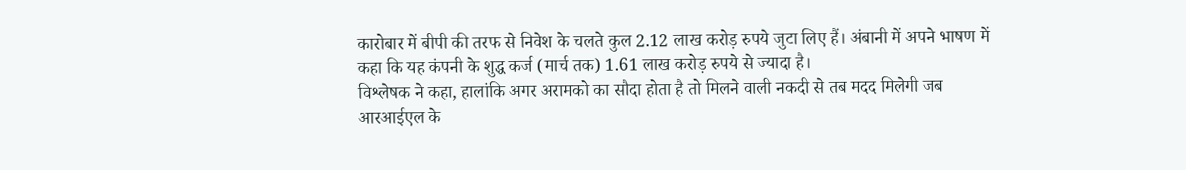कारोबार में बीपी की तरफ से निवेश के चलते कुल 2.12 लाख करोड़ रुपये जुटा लिए हैं। अंबानी में अपने भाषण में कहा कि यह कंपनी के शुद्ध कर्ज (मार्च तक) 1.61 लाख करोड़ रुपये से ज्यादा है।
विश्लेषक ने कहा, हालांकि अगर अरामको का सौदा होता है तो मिलने वाली नकदी से तब मदद मिलेगी जब आरआईएल के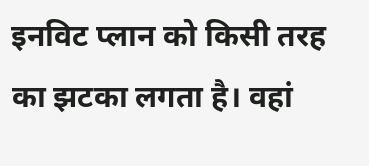इनविट प्लान को किसी तरह का झटका लगता है। वहां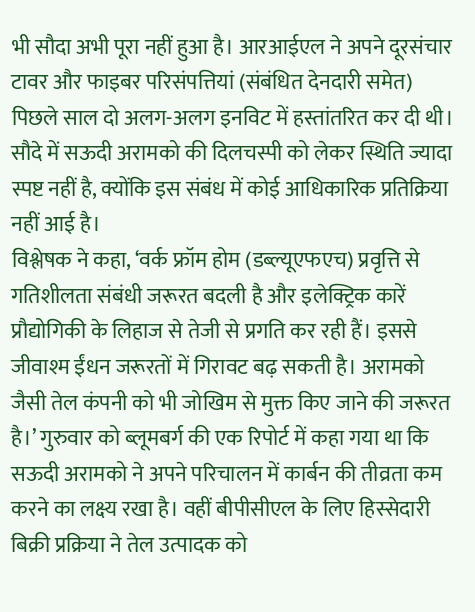भी सौदा अभी पूरा नहीं हुआ है। आरआईएल ने अपने दूरसंचार टावर और फाइबर परिसंपत्तियां (संबंधित देनदारी समेत) पिछले साल दो अलग-अलग इनविट में हस्तांतरित कर दी थी।
सौदे में सऊदी अरामको की दिलचस्पी को लेकर स्थिति ज्यादा स्पष्ट नहीं है, क्योंकि इस संबंध में कोई आधिकारिक प्रतिक्रिया नहीं आई है।
विश्लेषक ने कहा, ‘वर्क फ्रॉम होम (डब्ल्यूएफएच) प्रवृत्ति से गतिशीलता संबंधी जरूरत बदली है और इलेक्ट्रिक कारें प्रौद्योगिकी के लिहाज से तेजी से प्रगति कर रही हैं। इससे जीवाश्म ईंधन जरूरतों में गिरावट बढ़ सकती है। अरामको जैसी तेल कंपनी को भी जोखिम से मुक्त किए जाने की जरूरत है।’ गुरुवार को ब्लूमबर्ग की एक रिपोर्ट में कहा गया था कि सऊदी अरामको ने अपने परिचालन में कार्बन की तीव्रता कम करने का लक्ष्य रखा है। वहीं बीपीसीएल के लिए हिस्सेदारी बिक्री प्रक्रिया ने तेल उत्पादक को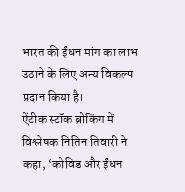भारत की ईंधन मांग का लाभ उठाने के लिए अन्य विकल्प प्रदान किया है।
ऐंटीक स्टॉक ब्रोकिंग में विश्लेषक नितिन तिवारी ने कहा, ‘कोविड और ईंधन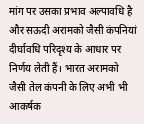मांग पर उसका प्रभाव अल्पावधि है और सऊदी अरामको जैसी कंपनियां दीर्घावधि परिदृश्य के आधार पर निर्णय लेती हैं। भारत अरामको जैसी तेल कंपनी के लिए अभी भी आकर्षक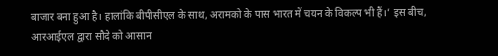बाजार बना हुआ है। हालांकि बीपीसीएल के साथ, अरामको के पास भारत में चयन के विकल्प भी हैं।’ इस बीच, आरआईएल द्वारा सौदे को आसान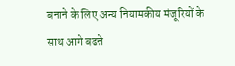बनाने के लिए अन्य नियामकीय मंजूरियों के साथ आगे बढऩे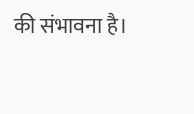की संभावना है।